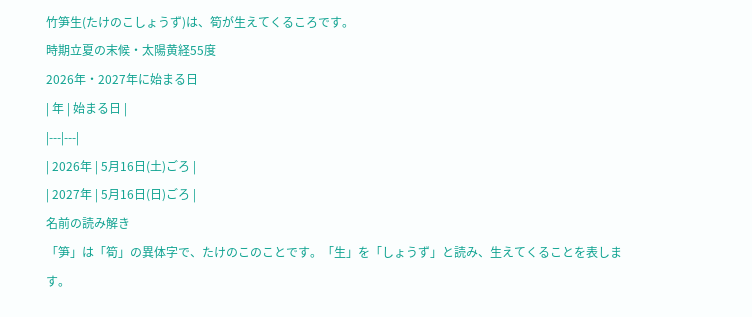竹笋生(たけのこしょうず)は、筍が生えてくるころです。
時期立夏の末候・太陽黄経55度
2026年・2027年に始まる日
| 年 | 始まる日 |
|---|---|
| 2026年 | 5月16日(土)ごろ |
| 2027年 | 5月16日(日)ごろ |
名前の読み解き
「笋」は「筍」の異体字で、たけのこのことです。「生」を「しょうず」と読み、生えてくることを表します。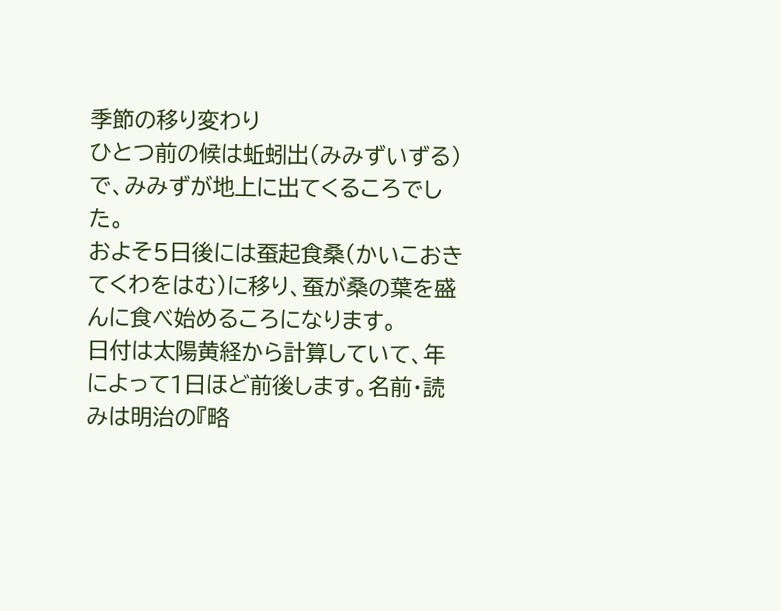季節の移り変わり
ひとつ前の候は蚯蚓出(みみずいずる)で、みみずが地上に出てくるころでした。
およそ5日後には蚕起食桑(かいこおきてくわをはむ)に移り、蚕が桑の葉を盛んに食べ始めるころになります。
日付は太陽黄経から計算していて、年によって1日ほど前後します。名前・読みは明治の『略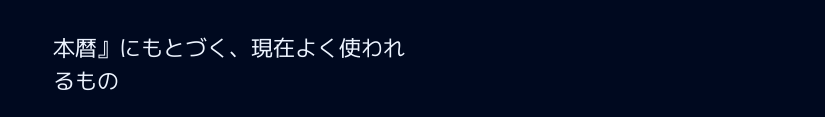本暦』にもとづく、現在よく使われるもの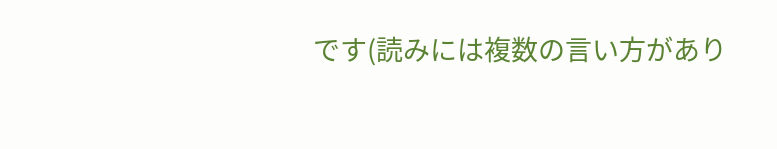です(読みには複数の言い方があり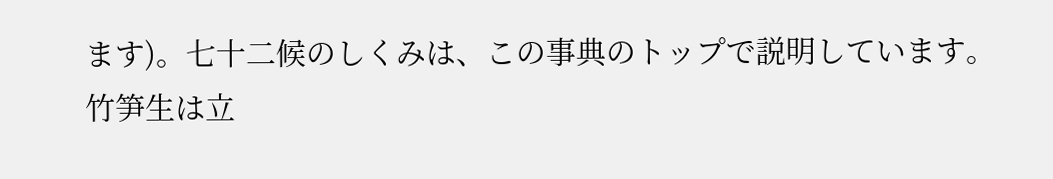ます)。七十二候のしくみは、この事典のトップで説明しています。
竹笋生は立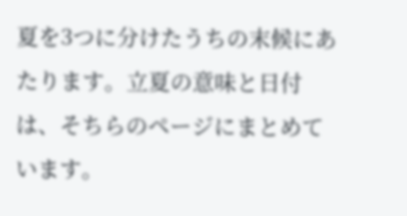夏を3つに分けたうちの末候にあたります。立夏の意味と日付は、そちらのページにまとめています。